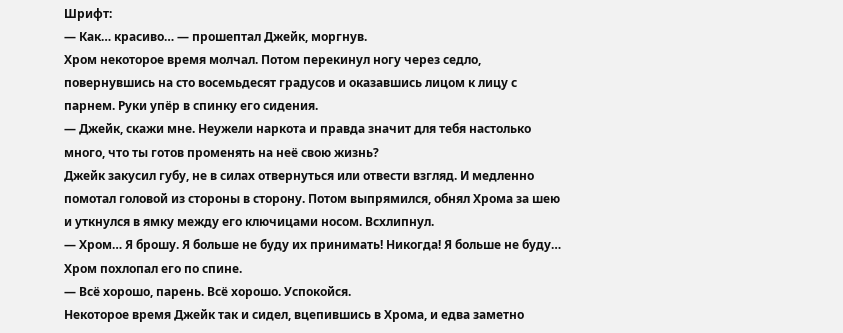Шрифт:
— Как… красиво… — прошептал Джейк, моргнув.
Хром некоторое время молчал. Потом перекинул ногу через седло, повернувшись на сто восемьдесят градусов и оказавшись лицом к лицу с парнем. Руки упёр в спинку его сидения.
— Джейк, скажи мне. Неужели наркота и правда значит для тебя настолько много, что ты готов променять на неё свою жизнь?
Джейк закусил губу, не в силах отвернуться или отвести взгляд. И медленно помотал головой из стороны в сторону. Потом выпрямился, обнял Хрома за шею и уткнулся в ямку между его ключицами носом. Всхлипнул.
— Хром… Я брошу. Я больше не буду их принимать! Никогда! Я больше не буду…
Хром похлопал его по спине.
— Всё хорошо, парень. Всё хорошо. Успокойся.
Некоторое время Джейк так и сидел, вцепившись в Хрома, и едва заметно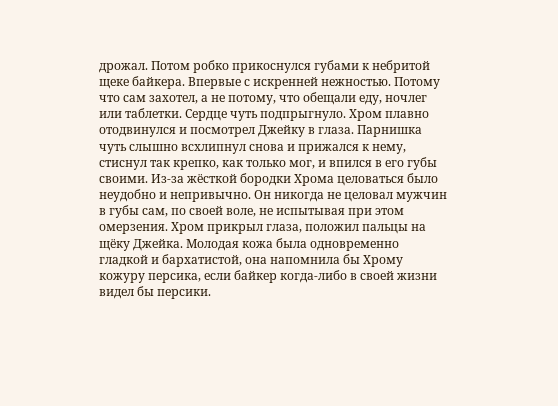дрожал. Потом робко прикоснулся губами к небритой щеке байкера. Впервые с искренней нежностью. Потому что сам захотел, а не потому, что обещали еду, ночлег или таблетки. Сердце чуть подпрыгнуло. Хром плавно отодвинулся и посмотрел Джейку в глаза. Парнишка чуть слышно всхлипнул снова и прижался к нему, стиснул так крепко, как только мог, и впился в его губы своими. Из-за жёсткой бородки Хрома целоваться было неудобно и непривычно. Он никогда не целовал мужчин в губы сам, по своей воле, не испытывая при этом омерзения. Хром прикрыл глаза, положил пальцы на щёку Джейка. Молодая кожа была одновременно гладкой и бархатистой, она напомнила бы Хрому кожуру персика, если байкер когда-либо в своей жизни видел бы персики.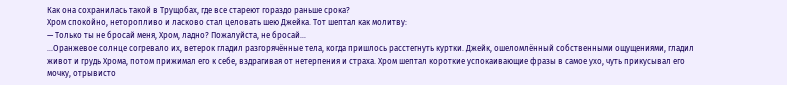Как она сохранилась такой в Трущобах, где все стареют гораздо раньше срока?
Хром спокойно, неторопливо и ласково стал целовать шею Джейка. Тот шептал как молитву:
— Только ты не бросай меня, Хром, ладно? Пожалуйста, не бросай…
…Оранжевое солнце согревало их, ветерок гладил разгорячённые тела, когда пришлось расстегнуть куртки. Джейк, ошеломлённый собственными ощущениями, гладил живот и грудь Хрома, потом прижимал его к себе, вздрагивая от нетерпения и страха. Хром шептал короткие успокаивающие фразы в самое ухо, чуть прикусывал его мочку, отрывисто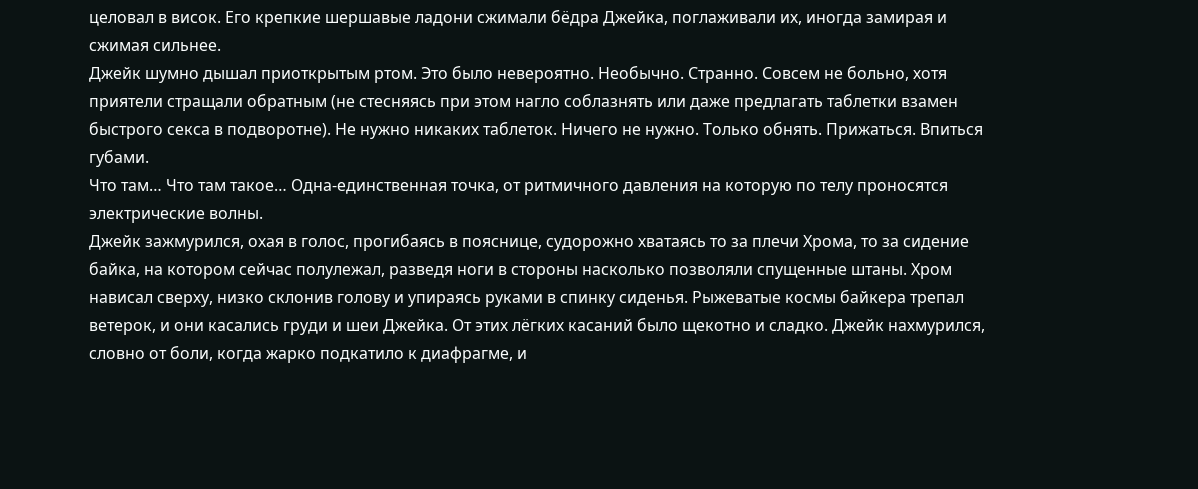целовал в висок. Его крепкие шершавые ладони сжимали бёдра Джейка, поглаживали их, иногда замирая и сжимая сильнее.
Джейк шумно дышал приоткрытым ртом. Это было невероятно. Необычно. Странно. Совсем не больно, хотя приятели стращали обратным (не стесняясь при этом нагло соблазнять или даже предлагать таблетки взамен быстрого секса в подворотне). Не нужно никаких таблеток. Ничего не нужно. Только обнять. Прижаться. Впиться губами.
Что там… Что там такое… Одна-единственная точка, от ритмичного давления на которую по телу проносятся электрические волны.
Джейк зажмурился, охая в голос, прогибаясь в пояснице, судорожно хватаясь то за плечи Хрома, то за сидение байка, на котором сейчас полулежал, разведя ноги в стороны насколько позволяли спущенные штаны. Хром нависал сверху, низко склонив голову и упираясь руками в спинку сиденья. Рыжеватые космы байкера трепал ветерок, и они касались груди и шеи Джейка. От этих лёгких касаний было щекотно и сладко. Джейк нахмурился, словно от боли, когда жарко подкатило к диафрагме, и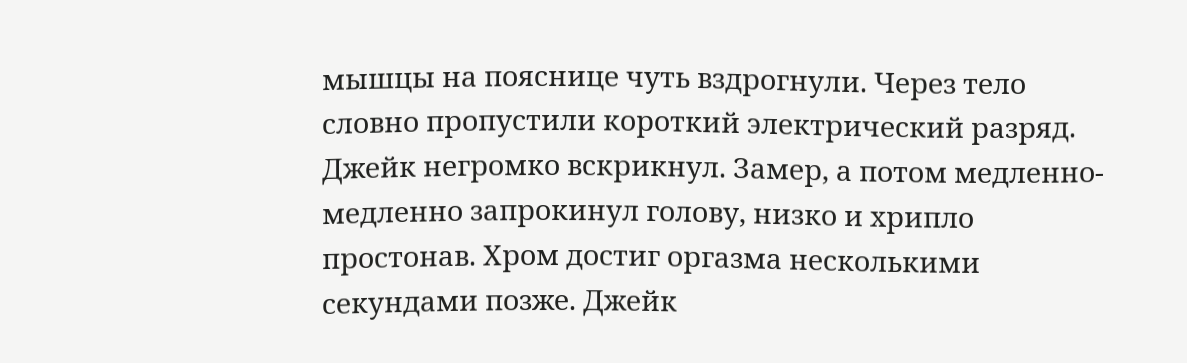мышцы на пояснице чуть вздрогнули. Через тело словно пропустили короткий электрический разряд. Джейк негромко вскрикнул. Замер, а потом медленно-медленно запрокинул голову, низко и хрипло простонав. Хром достиг оргазма несколькими секундами позже. Джейк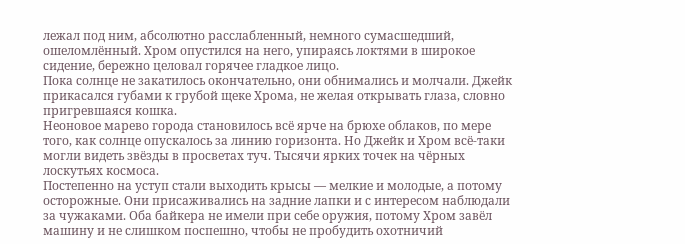лежал под ним, абсолютно расслабленный, немного сумасшедший, ошеломлённый. Хром опустился на него, упираясь локтями в широкое сидение, бережно целовал горячее гладкое лицо.
Пока солнце не закатилось окончательно, они обнимались и молчали. Джейк прикасался губами к грубой щеке Хрома, не желая открывать глаза, словно пригревшаяся кошка.
Неоновое марево города становилось всё ярче на брюхе облаков, по мере того, как солнце опускалось за линию горизонта. Но Джейк и Хром всё-таки могли видеть звёзды в просветах туч. Тысячи ярких точек на чёрных лоскутьях космоса.
Постепенно на уступ стали выходить крысы — мелкие и молодые, а потому осторожные. Они присаживались на задние лапки и с интересом наблюдали за чужаками. Оба байкера не имели при себе оружия, потому Хром завёл машину и не слишком поспешно, чтобы не пробудить охотничий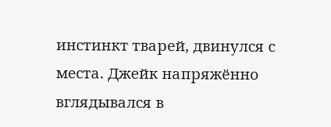инстинкт тварей, двинулся с места. Джейк напряжённо вглядывался в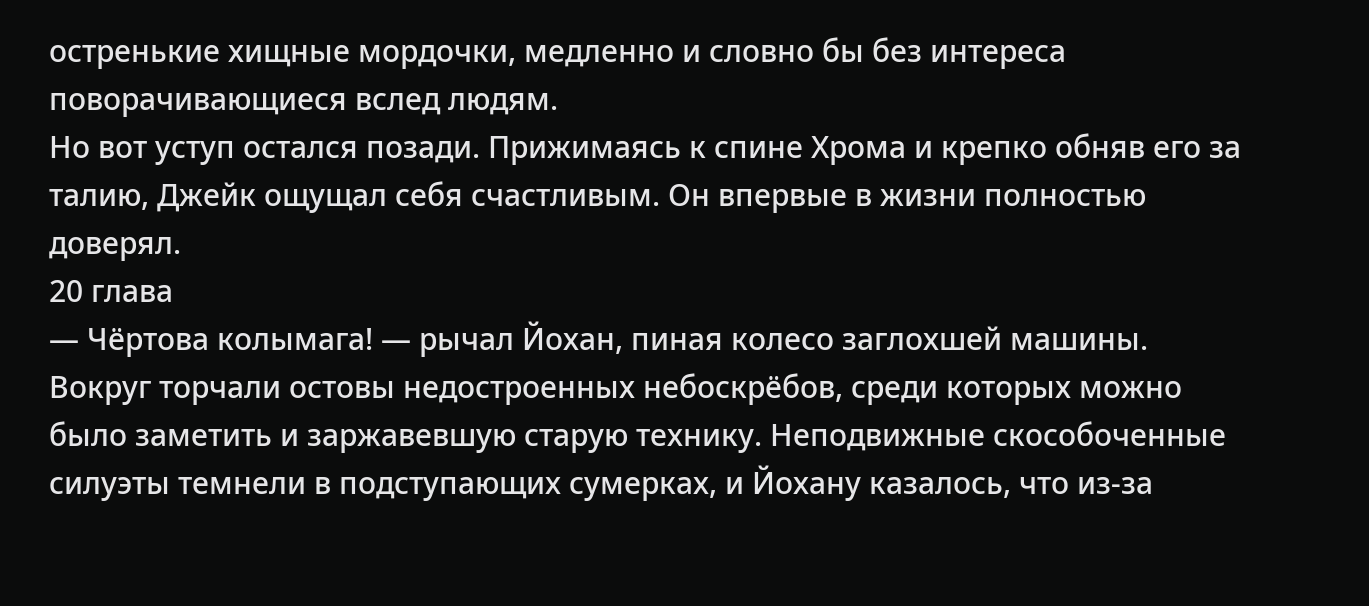остренькие хищные мордочки, медленно и словно бы без интереса поворачивающиеся вслед людям.
Но вот уступ остался позади. Прижимаясь к спине Хрома и крепко обняв его за талию, Джейк ощущал себя счастливым. Он впервые в жизни полностью доверял.
20 глава
— Чёртова колымага! — рычал Йохан, пиная колесо заглохшей машины. Вокруг торчали остовы недостроенных небоскрёбов, среди которых можно было заметить и заржавевшую старую технику. Неподвижные скособоченные силуэты темнели в подступающих сумерках, и Йохану казалось, что из-за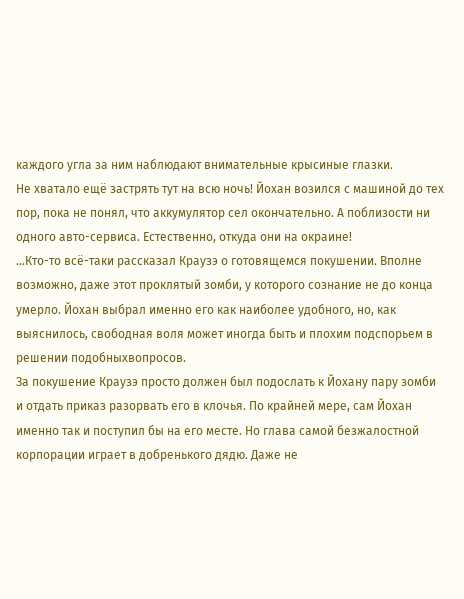каждого угла за ним наблюдают внимательные крысиные глазки.
Не хватало ещё застрять тут на всю ночь! Йохан возился с машиной до тех пор, пока не понял, что аккумулятор сел окончательно. А поблизости ни одного авто-сервиса. Естественно, откуда они на окраине!
…Кто-то всё-таки рассказал Краузэ о готовящемся покушении. Вполне возможно, даже этот проклятый зомби, у которого сознание не до конца умерло. Йохан выбрал именно его как наиболее удобного, но, как выяснилось, свободная воля может иногда быть и плохим подспорьем в решении подобныхвопросов.
За покушение Краузэ просто должен был подослать к Йохану пару зомби и отдать приказ разорвать его в клочья. По крайней мере, сам Йохан именно так и поступил бы на его месте. Но глава самой безжалостной корпорации играет в добренького дядю. Даже не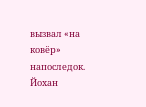вызвал «на ковёр» напоследок. Йохан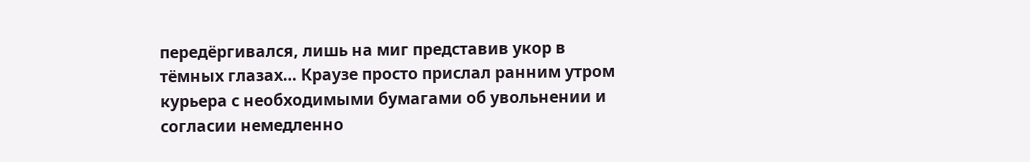передёргивался, лишь на миг представив укор в тёмных глазах… Краузе просто прислал ранним утром курьера с необходимыми бумагами об увольнении и согласии немедленно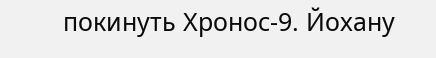покинуть Хронос-9. Йохану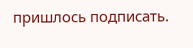пришлось подписать.